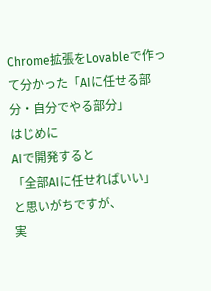Chrome拡張をLovableで作って分かった「AIに任せる部分・自分でやる部分」
はじめに
AIで開発すると
「全部AIに任せればいい」
と思いがちですが、
実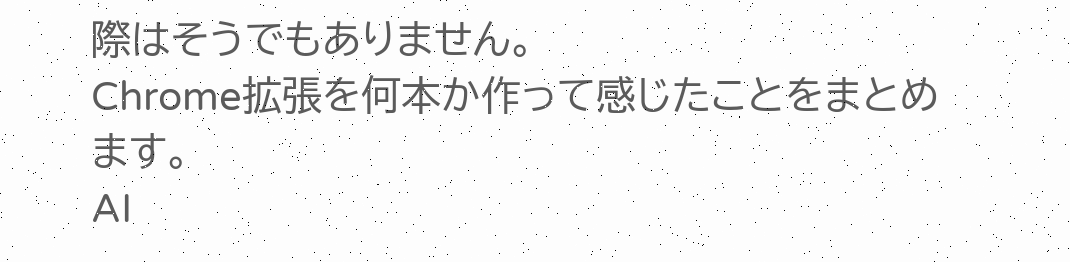際はそうでもありません。
Chrome拡張を何本か作って感じたことをまとめます。
AI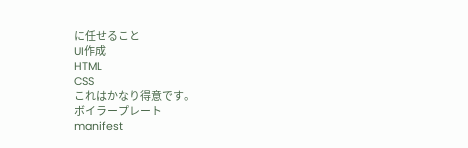に任せること
UI作成
HTML
CSS
これはかなり得意です。
ボイラープレート
manifest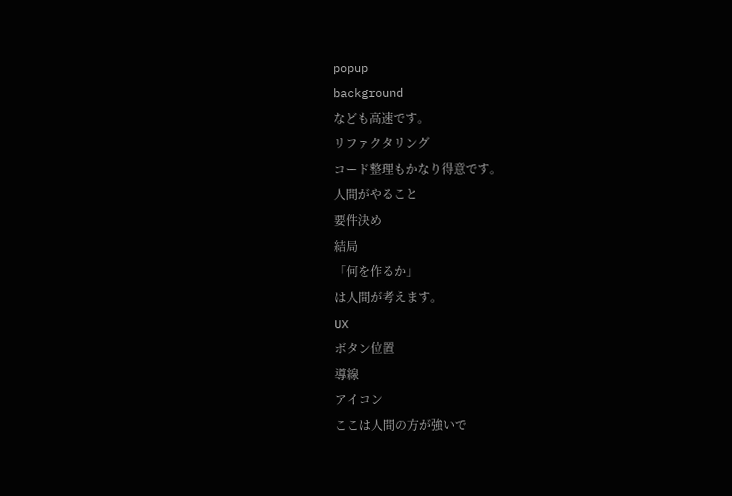popup
background
なども高速です。
リファクタリング
コード整理もかなり得意です。
人間がやること
要件決め
結局
「何を作るか」
は人間が考えます。
UX
ボタン位置
導線
アイコン
ここは人間の方が強いで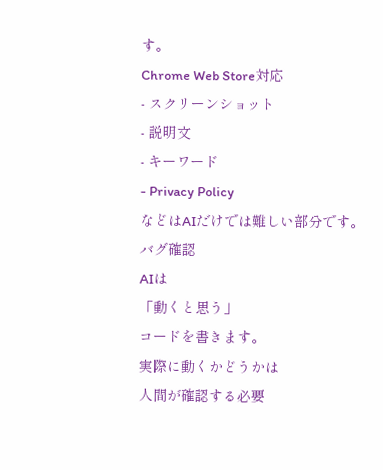す。
Chrome Web Store対応
- スクリーンショット
- 説明文
- キーワード
- Privacy Policy
などはAIだけでは難しい部分です。
バグ確認
AIは
「動くと思う」
コードを書きます。
実際に動くかどうかは
人間が確認する必要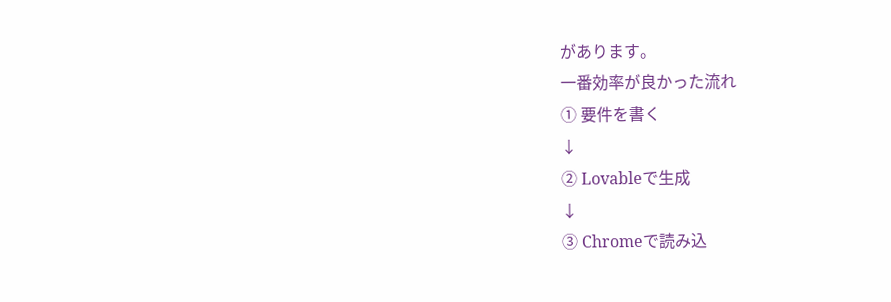があります。
一番効率が良かった流れ
① 要件を書く
↓
② Lovableで生成
↓
③ Chromeで読み込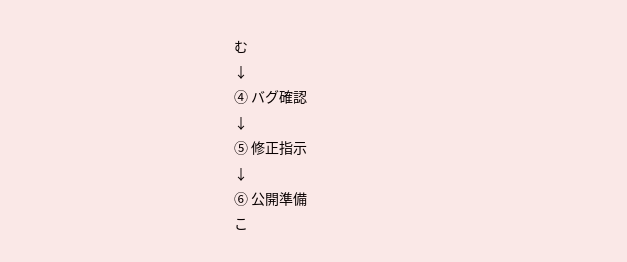む
↓
④ バグ確認
↓
⑤ 修正指示
↓
⑥ 公開準備
こ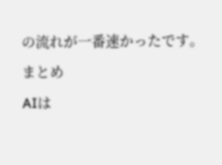の流れが一番速かったです。
まとめ
AIは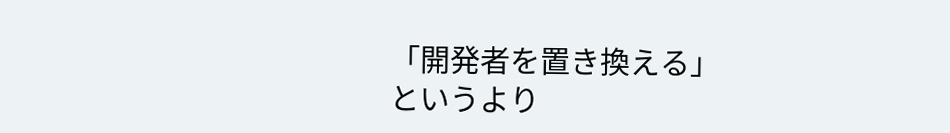「開発者を置き換える」
というより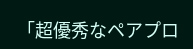「超優秀なペアプロ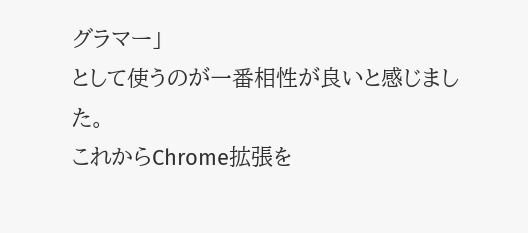グラマー」
として使うのが一番相性が良いと感じました。
これからChrome拡張を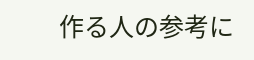作る人の参考に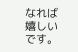なれば嬉しいです。